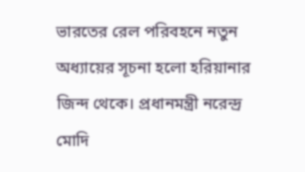ভারতের রেল পরিবহনে নতুন অধ্যায়ের সূচনা হলো হরিয়ানার জিন্দ থেকে। প্রধানমন্ত্রী নরেন্দ্র মোদি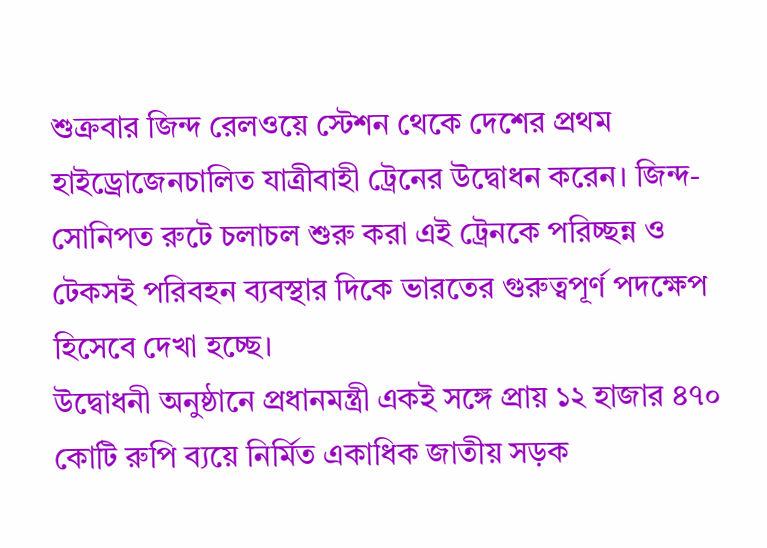শুক্রবার জিন্দ রেলওয়ে স্টেশন থেকে দেশের প্রথম হাইড্রোজেনচালিত যাত্রীবাহী ট্রেনের উদ্বোধন করেন। জিন্দ-সোনিপত রুটে চলাচল শুরু করা এই ট্রেনকে পরিচ্ছন্ন ও টেকসই পরিবহন ব্যবস্থার দিকে ভারতের গুরুত্বপূর্ণ পদক্ষেপ হিসেবে দেখা হচ্ছে।
উদ্বোধনী অনুষ্ঠানে প্রধানমন্ত্রী একই সঙ্গে প্রায় ১২ হাজার ৪৭০ কোটি রুপি ব্যয়ে নির্মিত একাধিক জাতীয় সড়ক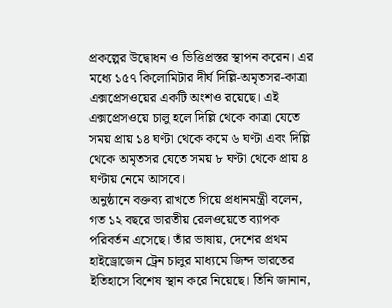প্রকল্পের উদ্বোধন ও ভিত্তিপ্রস্তর স্থাপন করেন। এর মধ্যে ১৫৭ কিলোমিটার দীর্ঘ দিল্লি-অমৃতসর-কাত্রা এক্সপ্রেসওয়ের একটি অংশও রয়েছে। এই এক্সপ্রেসওয়ে চালু হলে দিল্লি থেকে কাত্রা যেতে সময় প্রায় ১৪ ঘণ্টা থেকে কমে ৬ ঘণ্টা এবং দিল্লি থেকে অমৃতসর যেতে সময় ৮ ঘণ্টা থেকে প্রায় ৪ ঘণ্টায় নেমে আসবে।
অনুষ্ঠানে বক্তব্য রাখতে গিয়ে প্রধানমন্ত্রী বলেন, গত ১২ বছরে ভারতীয় রেলওয়েতে ব্যাপক পরিবর্তন এসেছে। তাঁর ভাষায়, দেশের প্রথম হাইড্রোজেন ট্রেন চালুর মাধ্যমে জিন্দ ভারতের ইতিহাসে বিশেষ স্থান করে নিয়েছে। তিনি জানান,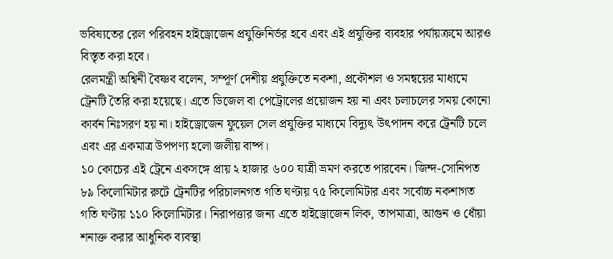ভবিষ্যতের রেল পরিবহন হাইড্রোজেন প্রযুক্তিনির্ভর হবে এবং এই প্রযুক্তির ব্যবহার পর্যায়ক্রমে আরও বিস্তৃত করা হবে।
রেলমন্ত্রী অশ্বিনী বৈষ্ণব বলেন, সম্পূর্ণ দেশীয় প্রযুক্তিতে নকশা, প্রকৌশল ও সমন্বয়ের মাধ্যমে ট্রেনটি তৈরি করা হয়েছে। এতে ডিজেল বা পেট্রোলের প্রয়োজন হয় না এবং চলাচলের সময় কোনো কার্বন নিঃসরণ হয় না। হাইড্রোজেন ফুয়েল সেল প্রযুক্তির মাধ্যমে বিদ্যুৎ উৎপাদন করে ট্রেনটি চলে এবং এর একমাত্র উপপণ্য হলো জলীয় বাষ্প।
১০ কোচের এই ট্রেনে একসঙ্গে প্রায় ২ হাজার ৬০০ যাত্রী ভ্রমণ করতে পারবেন। জিন্দ-সোনিপত ৮৯ কিলোমিটার রুটে ট্রেনটির পরিচালনগত গতি ঘণ্টায় ৭৫ কিলোমিটার এবং সর্বোচ্চ নকশাগত গতি ঘণ্টায় ১১০ কিলোমিটার। নিরাপত্তার জন্য এতে হাইড্রোজেন লিক, তাপমাত্রা, আগুন ও ধোঁয়া শনাক্ত করার আধুনিক ব্যবস্থা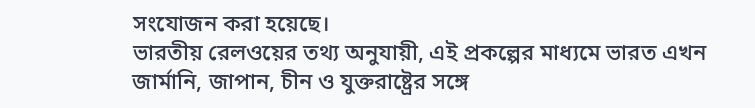সংযোজন করা হয়েছে।
ভারতীয় রেলওয়ের তথ্য অনুযায়ী, এই প্রকল্পের মাধ্যমে ভারত এখন জার্মানি, জাপান, চীন ও যুক্তরাষ্ট্রের সঙ্গে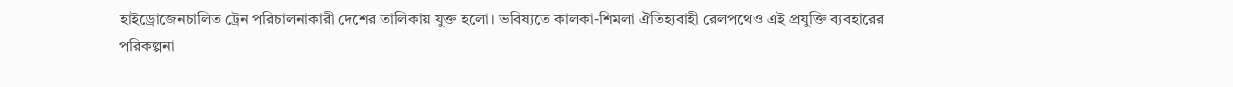হাইড্রোজেনচালিত ট্রেন পরিচালনাকারী দেশের তালিকায় যুক্ত হলো। ভবিষ্যতে কালকা-শিমলা ঐতিহ্যবাহী রেলপথেও এই প্রযুক্তি ব্যবহারের পরিকল্পনা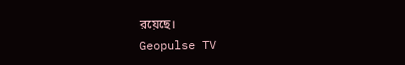রয়েছে।
Geopulse TV